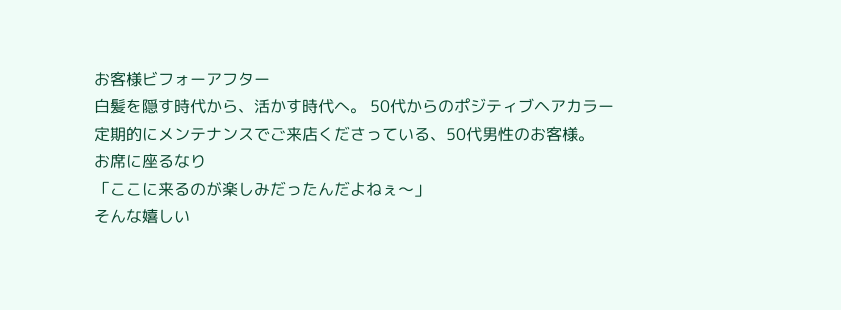お客様ビフォーアフター
白髪を隠す時代から、活かす時代へ。 50代からのポジティブヘアカラー
定期的にメンテナンスでご来店くださっている、50代男性のお客様。
お席に座るなり
「ここに来るのが楽しみだったんだよねぇ〜」
そんな嬉しい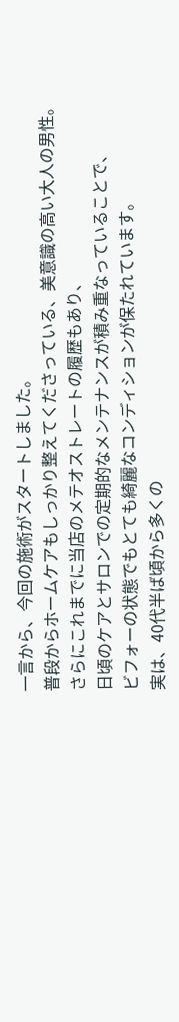一言から、今回の施術がスタートしました。
普段からホームケアもしっかり整えてくださっている、美意識の高い大人の男性。
さらにこれまでに当店のメテオストレートの履歴もあり、
日頃のケアとサロンでの定期的なメンテナンスが積み重なっていることで、
ビフォーの状態でもとても綺麗なコンディションが保たれています。
実は、40代半ば頃から多くの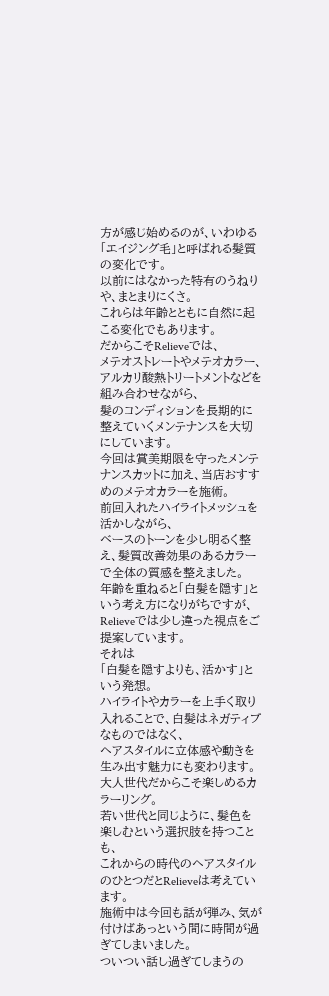方が感じ始めるのが、いわゆる「エイジング毛」と呼ばれる髪質の変化です。
以前にはなかった特有のうねりや、まとまりにくさ。
これらは年齢とともに自然に起こる変化でもあります。
だからこそRelieveでは、
メテオストレートやメテオカラー、アルカリ酸熱トリートメントなどを組み合わせながら、
髪のコンディションを長期的に整えていくメンテナンスを大切にしています。
今回は賞美期限を守ったメンテナンスカットに加え、当店おすすめのメテオカラーを施術。
前回入れたハイライトメッシュを活かしながら、
ベースのトーンを少し明るく整え、髪質改善効果のあるカラーで全体の質感を整えました。
年齢を重ねると「白髪を隠す」という考え方になりがちですが、Relieveでは少し違った視点をご提案しています。
それは
「白髪を隠すよりも、活かす」という発想。
ハイライトやカラーを上手く取り入れることで、白髪はネガティブなものではなく、
ヘアスタイルに立体感や動きを生み出す魅力にも変わります。
大人世代だからこそ楽しめるカラーリング。
若い世代と同じように、髪色を楽しむという選択肢を持つことも、
これからの時代のヘアスタイルのひとつだとRelieveは考えています。
施術中は今回も話が弾み、気が付けばあっという間に時間が過ぎてしまいました。
ついつい話し過ぎてしまうの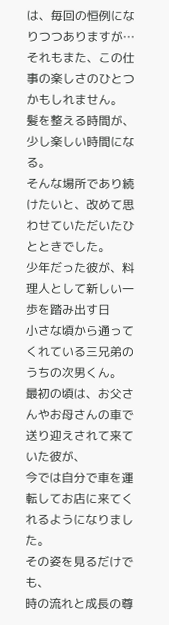は、毎回の恒例になりつつありますが…それもまた、この仕事の楽しさのひとつかもしれません。
髪を整える時間が、少し楽しい時間になる。
そんな場所であり続けたいと、改めて思わせていただいたひとときでした。
少年だった彼が、料理人として新しい一歩を踏み出す日
小さな頃から通ってくれている三兄弟のうちの次男くん。
最初の頃は、お父さんやお母さんの車で送り迎えされて来ていた彼が、
今では自分で車を運転してお店に来てくれるようになりました。
その姿を見るだけでも、
時の流れと成長の尊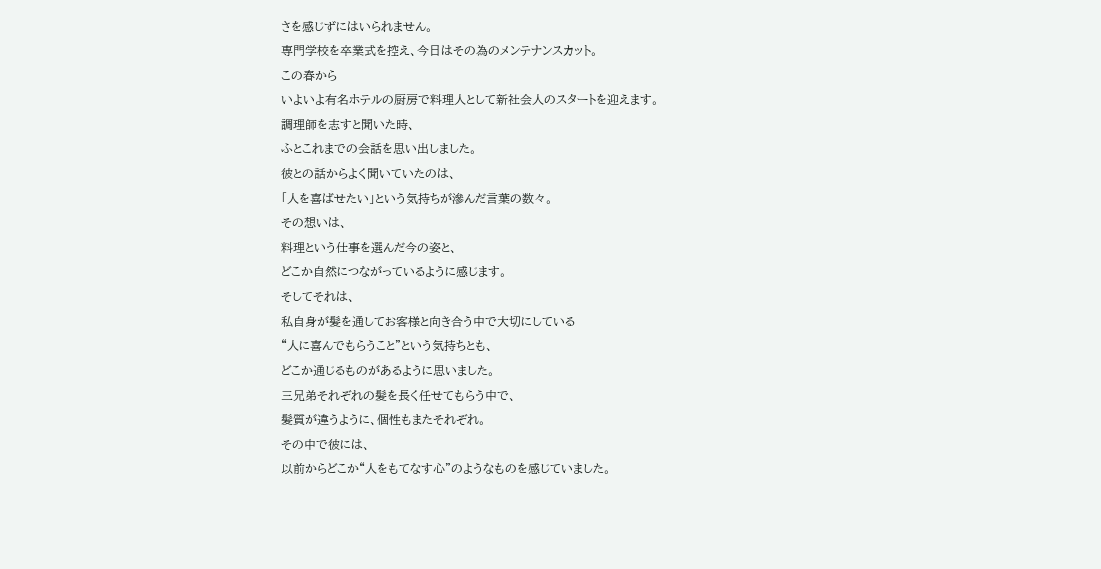さを感じずにはいられません。
専門学校を卒業式を控え、今日はその為のメンテナンスカット。
この春から
いよいよ有名ホテルの厨房で料理人として新社会人のスタートを迎えます。
調理師を志すと聞いた時、
ふとこれまでの会話を思い出しました。
彼との話からよく聞いていたのは、
「人を喜ばせたい」という気持ちが滲んだ言葉の数々。
その想いは、
料理という仕事を選んだ今の姿と、
どこか自然につながっているように感じます。
そしてそれは、
私自身が髪を通してお客様と向き合う中で大切にしている
“人に喜んでもらうこと”という気持ちとも、
どこか通じるものがあるように思いました。
三兄弟それぞれの髪を長く任せてもらう中で、
髪質が違うように、個性もまたそれぞれ。
その中で彼には、
以前からどこか“人をもてなす心”のようなものを感じていました。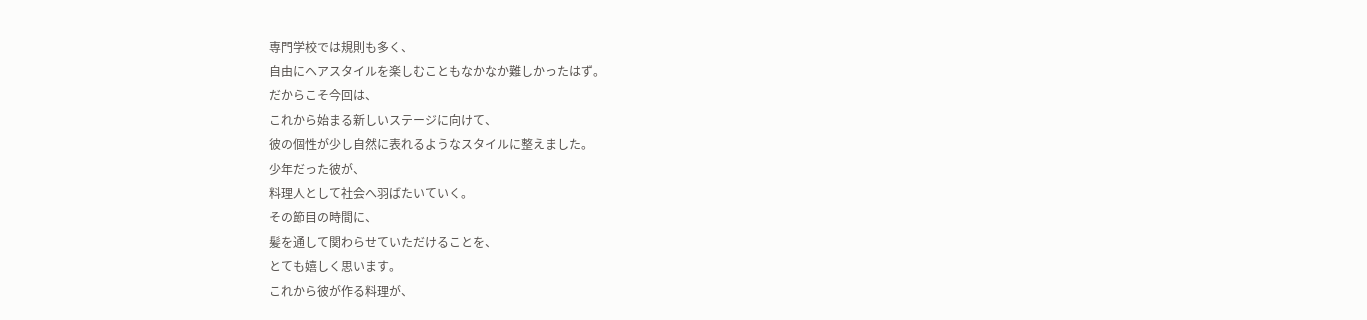専門学校では規則も多く、
自由にヘアスタイルを楽しむこともなかなか難しかったはず。
だからこそ今回は、
これから始まる新しいステージに向けて、
彼の個性が少し自然に表れるようなスタイルに整えました。
少年だった彼が、
料理人として社会へ羽ばたいていく。
その節目の時間に、
髪を通して関わらせていただけることを、
とても嬉しく思います。
これから彼が作る料理が、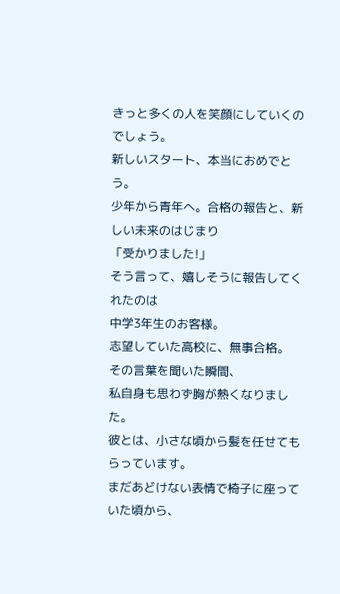きっと多くの人を笑顔にしていくのでしょう。
新しいスタート、本当におめでとう。
少年から青年へ。合格の報告と、新しい未来のはじまり
「受かりました!」
そう言って、嬉しそうに報告してくれたのは
中学3年生のお客様。
志望していた高校に、無事合格。
その言葉を聞いた瞬間、
私自身も思わず胸が熱くなりました。
彼とは、小さな頃から髪を任せてもらっています。
まだあどけない表情で椅子に座っていた頃から、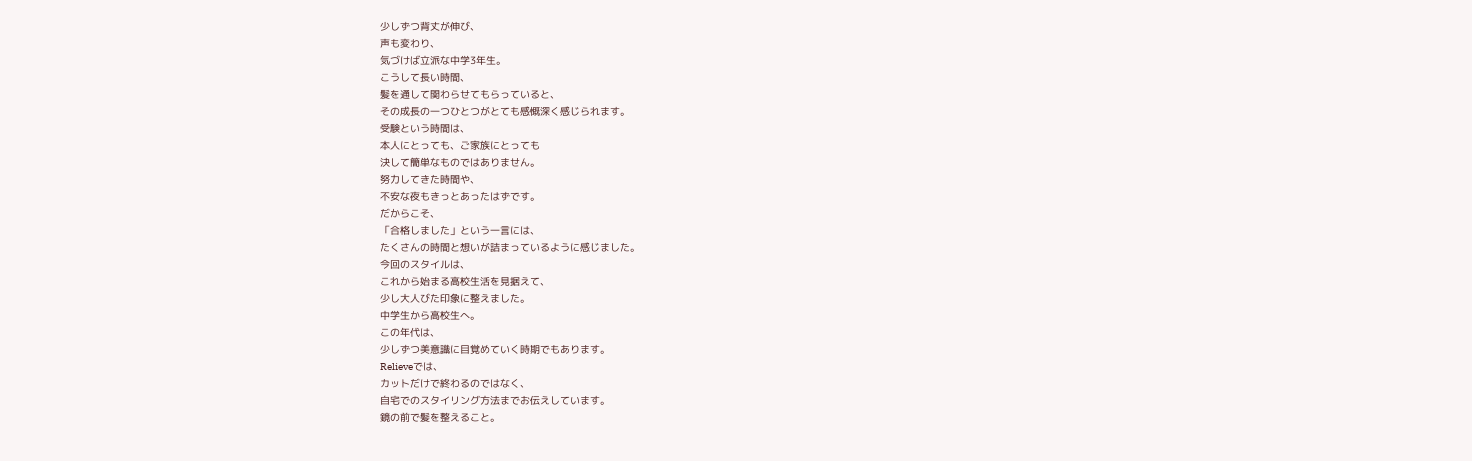少しずつ背丈が伸び、
声も変わり、
気づけば立派な中学3年生。
こうして長い時間、
髪を通して関わらせてもらっていると、
その成長の一つひとつがとても感慨深く感じられます。
受験という時間は、
本人にとっても、ご家族にとっても
決して簡単なものではありません。
努力してきた時間や、
不安な夜もきっとあったはずです。
だからこそ、
「合格しました」という一言には、
たくさんの時間と想いが詰まっているように感じました。
今回のスタイルは、
これから始まる高校生活を見据えて、
少し大人びた印象に整えました。
中学生から高校生へ。
この年代は、
少しずつ美意識に目覚めていく時期でもあります。
Relieveでは、
カットだけで終わるのではなく、
自宅でのスタイリング方法までお伝えしています。
鏡の前で髪を整えること。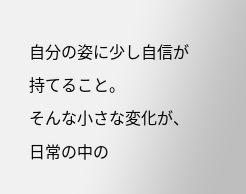自分の姿に少し自信が持てること。
そんな小さな変化が、
日常の中の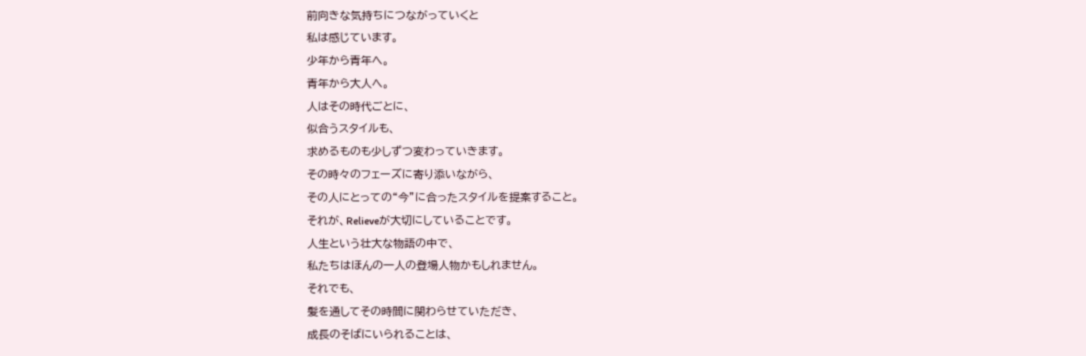前向きな気持ちにつながっていくと
私は感じています。
少年から青年へ。
青年から大人へ。
人はその時代ごとに、
似合うスタイルも、
求めるものも少しずつ変わっていきます。
その時々のフェーズに寄り添いながら、
その人にとっての“今”に合ったスタイルを提案すること。
それが、Relieveが大切にしていることです。
人生という壮大な物語の中で、
私たちはほんの一人の登場人物かもしれません。
それでも、
髪を通してその時間に関わらせていただき、
成長のそばにいられることは、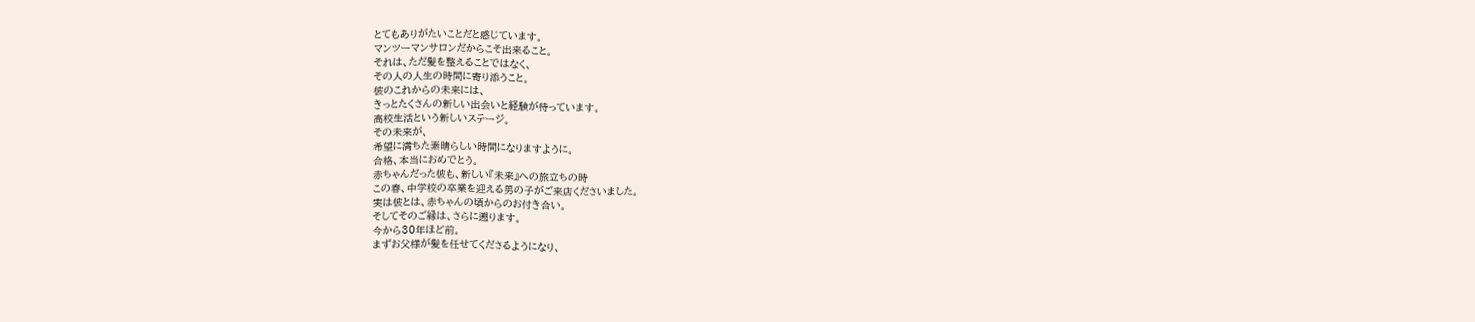とてもありがたいことだと感じています。
マンツーマンサロンだからこそ出来ること。
それは、ただ髪を整えることではなく、
その人の人生の時間に寄り添うこと。
彼のこれからの未来には、
きっとたくさんの新しい出会いと経験が待っています。
高校生活という新しいステージ。
その未来が、
希望に満ちた素晴らしい時間になりますように。
合格、本当におめでとう。
赤ちゃんだった彼も、新しい『未来』への旅立ちの時
この春、中学校の卒業を迎える男の子がご来店くださいました。
実は彼とは、赤ちゃんの頃からのお付き合い。
そしてそのご縁は、さらに遡ります。
今から30年ほど前。
まずお父様が髪を任せてくださるようになり、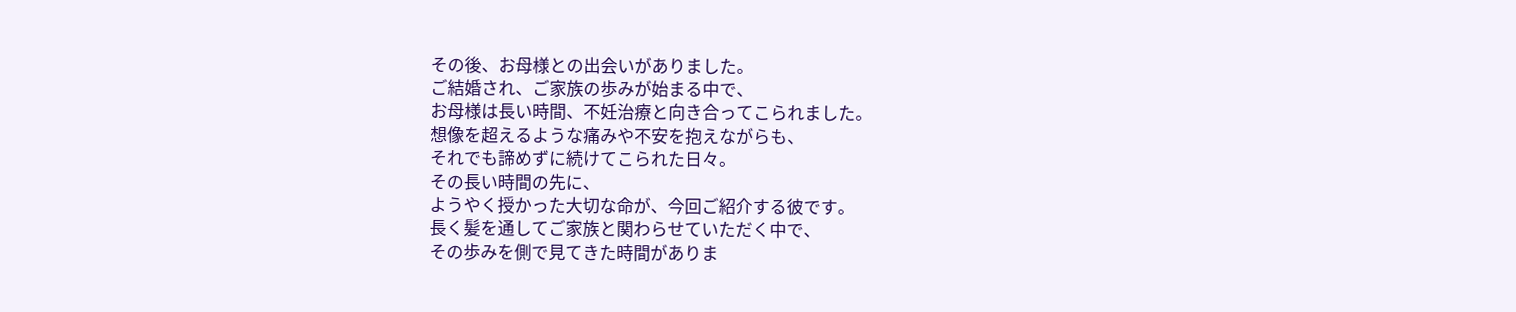その後、お母様との出会いがありました。
ご結婚され、ご家族の歩みが始まる中で、
お母様は長い時間、不妊治療と向き合ってこられました。
想像を超えるような痛みや不安を抱えながらも、
それでも諦めずに続けてこられた日々。
その長い時間の先に、
ようやく授かった大切な命が、今回ご紹介する彼です。
長く髪を通してご家族と関わらせていただく中で、
その歩みを側で見てきた時間がありま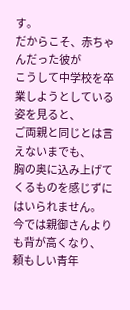す。
だからこそ、赤ちゃんだった彼が
こうして中学校を卒業しようとしている姿を見ると、
ご両親と同じとは言えないまでも、
胸の奥に込み上げてくるものを感じずにはいられません。
今では親御さんよりも背が高くなり、
頼もしい青年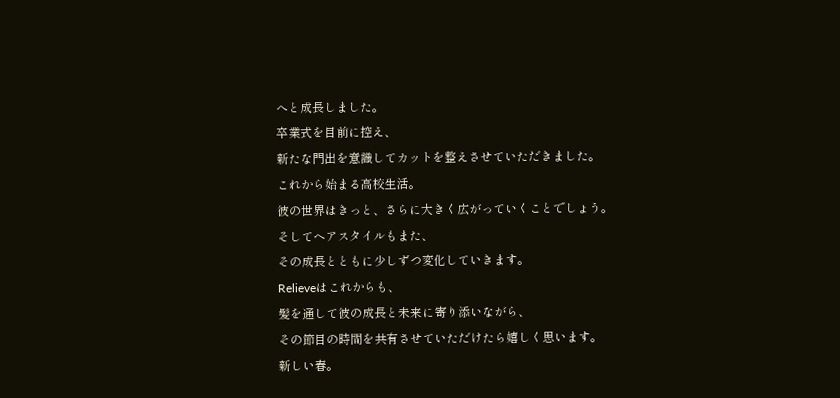へと成長しました。
卒業式を目前に控え、
新たな門出を意識してカットを整えさせていただきました。
これから始まる高校生活。
彼の世界はきっと、さらに大きく広がっていくことでしょう。
そしてヘアスタイルもまた、
その成長とともに少しずつ変化していきます。
Relieveはこれからも、
髪を通して彼の成長と未来に寄り添いながら、
その節目の時間を共有させていただけたら嬉しく思います。
新しい春。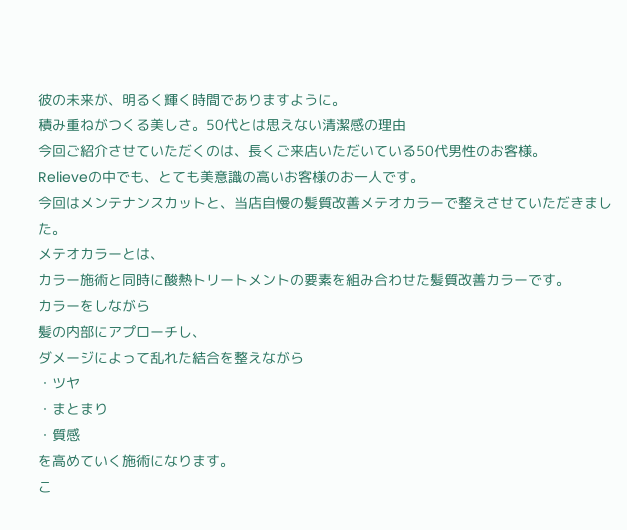彼の未来が、明るく輝く時間でありますように。
積み重ねがつくる美しさ。50代とは思えない清潔感の理由
今回ご紹介させていただくのは、長くご来店いただいている50代男性のお客様。
Relieveの中でも、とても美意識の高いお客様のお一人です。
今回はメンテナンスカットと、当店自慢の髪質改善メテオカラーで整えさせていただきました。
メテオカラーとは、
カラー施術と同時に酸熱トリートメントの要素を組み合わせた髪質改善カラーです。
カラーをしながら
髪の内部にアプローチし、
ダメージによって乱れた結合を整えながら
・ツヤ
・まとまり
・質感
を高めていく施術になります。
こ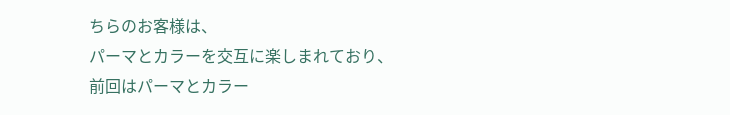ちらのお客様は、
パーマとカラーを交互に楽しまれており、
前回はパーマとカラー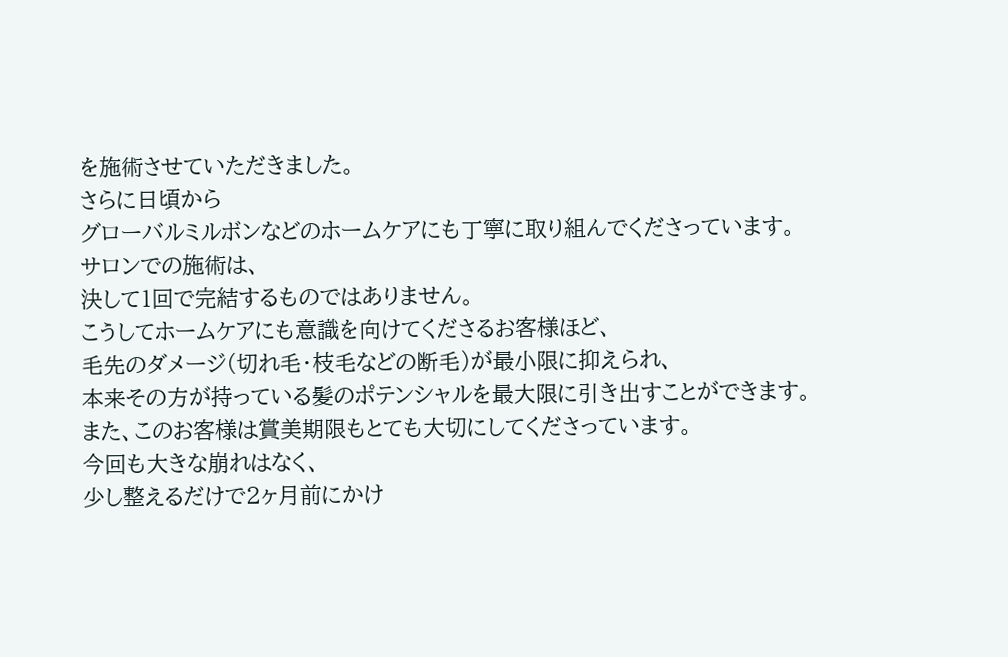を施術させていただきました。
さらに日頃から
グローバルミルボンなどのホームケアにも丁寧に取り組んでくださっています。
サロンでの施術は、
決して1回で完結するものではありません。
こうしてホームケアにも意識を向けてくださるお客様ほど、
毛先のダメージ(切れ毛・枝毛などの断毛)が最小限に抑えられ、
本来その方が持っている髪のポテンシャルを最大限に引き出すことができます。
また、このお客様は賞美期限もとても大切にしてくださっています。
今回も大きな崩れはなく、
少し整えるだけで2ヶ月前にかけ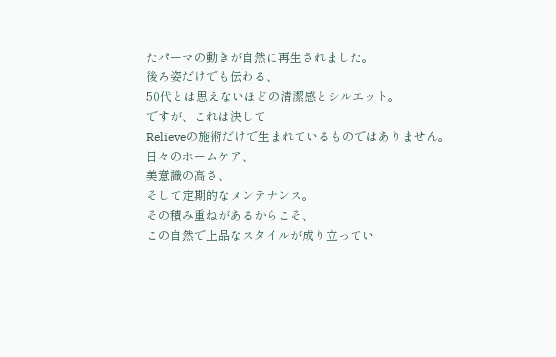たパーマの動きが自然に再生されました。
後ろ姿だけでも伝わる、
50代とは思えないほどの清潔感とシルエット。
ですが、これは決して
Relieveの施術だけで生まれているものではありません。
日々のホームケア、
美意識の高さ、
そして定期的なメンテナンス。
その積み重ねがあるからこそ、
この自然で上品なスタイルが成り立ってい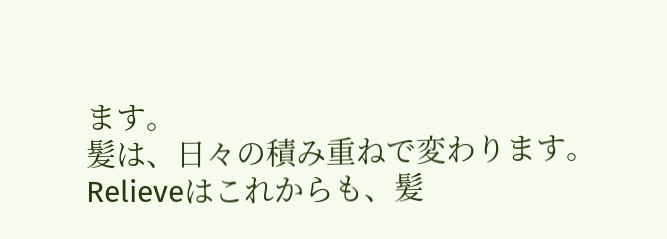ます。
髪は、日々の積み重ねで変わります。
Relieveはこれからも、髪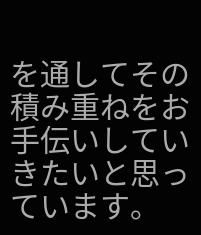を通してその積み重ねをお手伝いしていきたいと思っています。